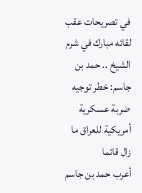في تصريحات عقب لقائه مبارك في شرم الشيخ .. حمد بن جاسم: خطر توجيه ضربة عسكرية أمريكية للعراق ما زال قائما
أعرب حمد بن جاسم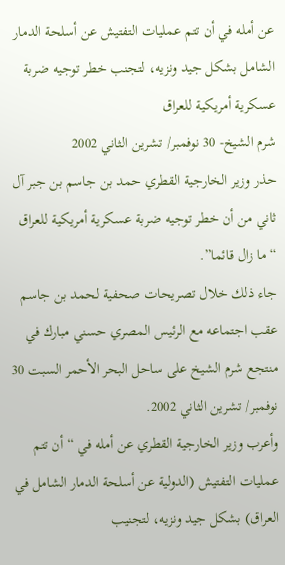عن أمله في أن تتم عمليات التفتيش عن أسلحة الدمار الشامل بشكل جيد ونزيه، لتجنب خطر توجيه ضربة عسكرية أمريكية للعراق
شرم الشيخ- 30 نوفمبر/ تشرين الثاني 2002
حذر وزير الخارجية القطري حمد بن جاسم بن جبر آل ثاني من أن خطر توجيه ضربة عسكرية أمريكية للعراق “ما زال قائما”.
جاء ذلك خلال تصريحات صحفية لحمد بن جاسم عقب اجتماعه مع الرئيس المصري حسني مبارك في منتجع شرم الشيخ على ساحل البحر الأحمر السبت 30 نوفمبر/ تشرين الثاني 2002.
وأعرب وزير الخارجية القطري عن أمله في “أن تتم عمليات التفتيش (الدولية عن أسلحة الدمار الشامل في العراق) بشكل جيد ونزيه، لتجنيب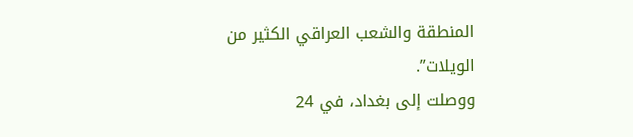المنطقة والشعب العراقي الكثير من الويلات”.
ووصلت إلى بغداد، في 24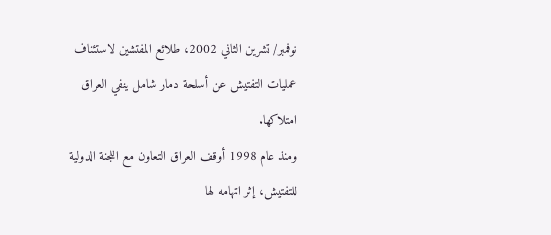نوفمبر/ تشرين الثاني 2002، طلائع المفتشين لاستئناف عمليات التفتيش عن أسلحة دمار شامل ينفي العراق امتلاكها.
ومنذ عام 1998 أوقف العراق التعاون مع اللجنة الدولية للتفتيش، إثر اتهامه لها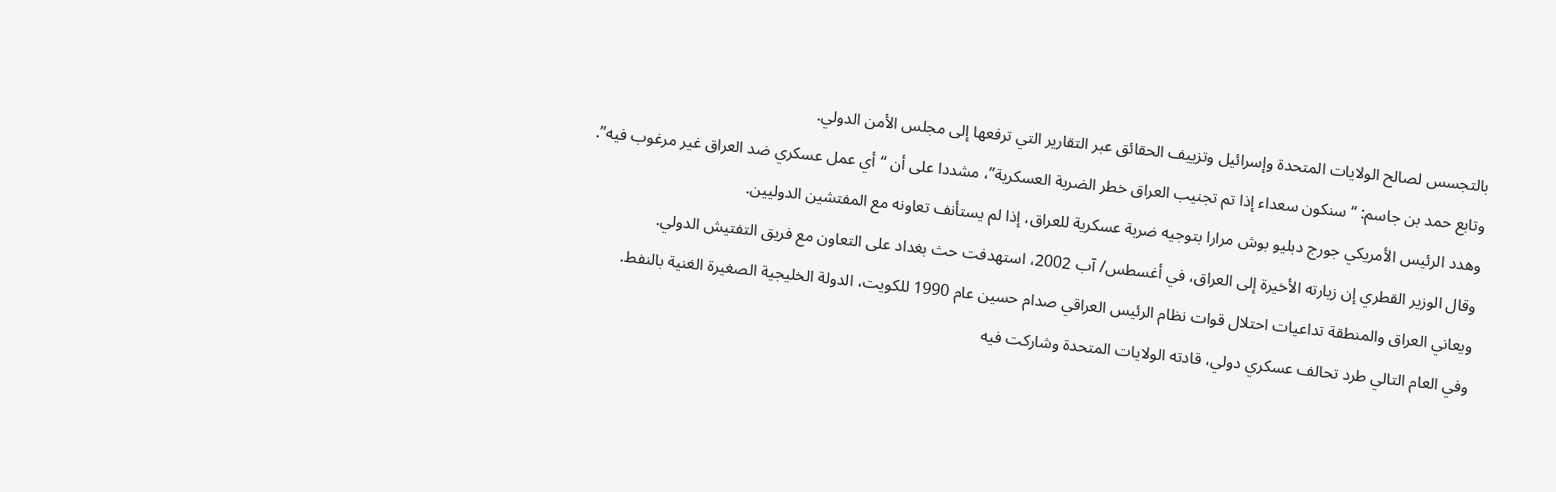بالتجسس لصالح الولايات المتحدة وإسرائيل وتزييف الحقائق عبر التقارير التي ترفعها إلى مجلس الأمن الدولي.
وتابع حمد بن جاسم: “سنكون سعداء إذا تم تجنيب العراق خطر الضربة العسكرية”، مشددا على أن “أي عمل عسكري ضد العراق غير مرغوب فيه”.
وهدد الرئيس الأمريكي جورج دبليو بوش مرارا بتوجيه ضربة عسكرية للعراق، إذا لم يستأنف تعاونه مع المفتشين الدوليين.
وقال الوزير القطري إن زيارته الأخيرة إلى العراق، في أغسطس/ آب 2002، استهدفت حث بغداد على التعاون مع فريق التفتيش الدولي.
ويعاني العراق والمنطقة تداعيات احتلال قوات نظام الرئيس العراقي صدام حسين عام 1990 للكويت، الدولة الخليجية الصغيرة الغنية بالنفط.
وفي العام التالي طرد تحالف عسكري دولي، قادته الولايات المتحدة وشاركت فيه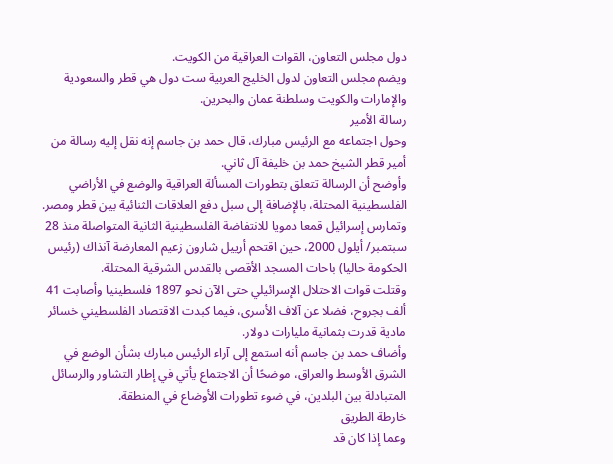دول مجلس التعاون، القوات العراقية من الكويت.
ويضم مجلس التعاون لدول الخليج العربية ست دول هي قطر والسعودية والإمارات والكويت وسلطنة عمان والبحرين.
رسالة الأمير
وحول اجتماعه مع الرئيس مبارك، قال حمد بن جاسم إنه نقل إليه رسالة من أمير قطر الشيخ حمد بن خليفة آل ثاني.
وأوضح أن الرسالة تتعلق بتطورات المسألة العراقية والوضع في الأراضي الفلسطينية المحتلة، بالإضافة إلى سبل دفع العلاقات الثنائية بين قطر ومصر.
وتمارس إسرائيل قمعا دمويا للانتفاضة الفلسطينية الثانية المتواصلة منذ 28 سبتمبر/ أيلول 2000، حين اقتحم أرييل شارون زعيم المعارضة آنذاك (رئيس الحكومة حاليا) باحات المسجد الأقصى بالقدس الشرقية المحتلة.
وقتلت قوات الاحتلال الإسرائيلي حتى الآن نحو 1897 فلسطينيا وأصابت 41 ألف بجروح، فضلا عن آلاف الأسرى، فيما كبدت الاقتصاد الفلسطيني خسائر مادية قدرت بثمانية مليارات دولار.
وأضاف حمد بن جاسم أنه استمع إلى آراء الرئيس مبارك بشأن الوضع في الشرق الأوسط والعراق، موضحًا أن الاجتماع يأتي في إطار التشاور والرسائل المتبادلة بين البلدين، في ضوء تطورات الأوضاع في المنطقة.
خارطة الطريق
وعما إذا كان قد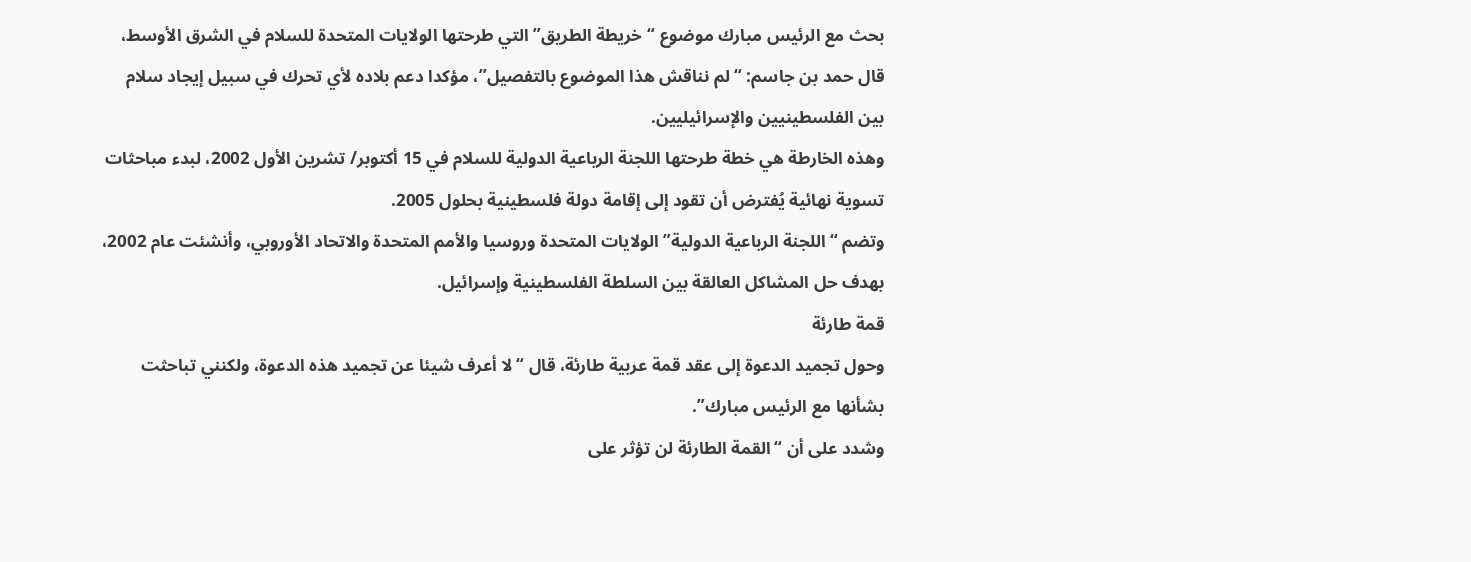بحث مع الرئيس مبارك موضوع “خريطة الطريق” التي طرحتها الولايات المتحدة للسلام في الشرق الأوسط، قال حمد بن جاسم: “لم نناقش هذا الموضوع بالتفصيل”، مؤكدا دعم بلاده لأي تحرك في سبيل إيجاد سلام بين الفلسطينيين والإسرائيليين.
وهذه الخارطة هي خطة طرحتها اللجنة الرباعية الدولية للسلام في 15 أكتوبر/ تشرين الأول 2002، لبدء مباحثات تسوية نهائية يُفترض أن تقود إلى إقامة دولة فلسطينية بحلول 2005.
وتضم “اللجنة الرباعية الدولية” الولايات المتحدة وروسيا والأمم المتحدة والاتحاد الأوروبي، وأنشئت عام 2002، بهدف حل المشاكل العالقة بين السلطة الفلسطينية وإسرائيل.
قمة طارئة
وحول تجميد الدعوة إلى عقد قمة عربية طارئة، قال “لا أعرف شيئا عن تجميد هذه الدعوة، ولكنني تباحثت بشأنها مع الرئيس مبارك”.
وشدد على أن “القمة الطارئة لن تؤثر على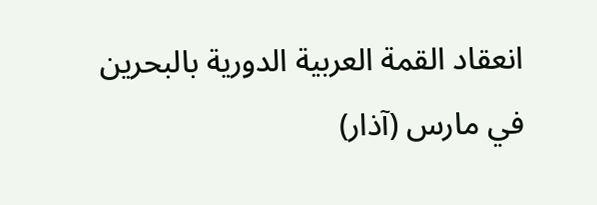انعقاد القمة العربية الدورية بالبحرين في مارس (آذار)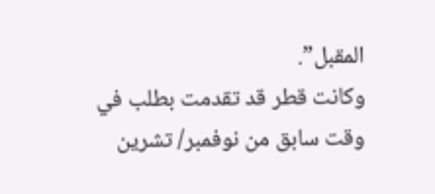المقبل”.
وكانت قطر قد تقدمت بطلب في وقت سابق من نوفمبر/ تشرين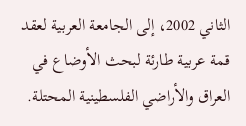الثاني 2002، إلى الجامعة العربية لعقد قمة عربية طارئة لبحث الأوضاع في العراق والأراضي الفلسطينية المحتلة.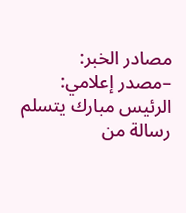مصادر الخبر:
–مصدر إعلامي: الرئيس مبارك يتسلم رسالة من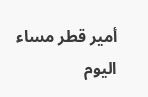أمير قطر مساء اليوم